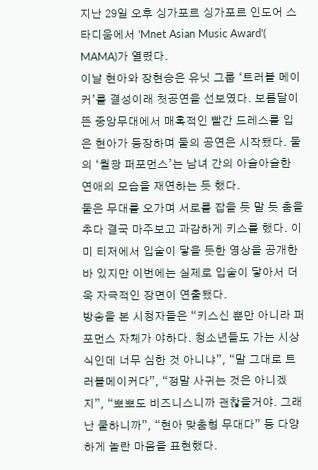지난 29일 오후 싱가포르 싱가포르 인도어 스타디움에서 'Mnet Asian Music Award'( MAMA)가 열렸다.
이날 현아와 장현승은 유닛 그룹 ‘트러블 메이커’를 결성이래 첫공연을 선보였다. 보름달이 뜬 중앙무대에서 매혹적인 빨간 드레스를 입은 현아가 등장하며 둘의 공연은 시작됐다. 둘의 ‘월광 퍼포먼스’는 남녀 간의 아슬아슬한 연애의 모습을 재연하는 듯 했다.
둘은 무대를 오가며 서로를 잡을 듯 말 듯 춤을 추다 결국 마주보고 과감하게 키스를 했다. 이미 티저에서 입술이 닿을 듯한 영상을 공개한 바 있지만 이번에는 실제로 입술이 닿아서 더욱 자극적인 장면이 연출됐다.
방송을 본 시청자들은 “키스신 뿐만 아니라 퍼포먼스 자체가 야하다. 청소년들도 가는 시상식인데 너무 심한 것 아니냐”, “말 그대로 트러블메이커다”, “정말 사귀는 것은 아니겠지”, “뽀뽀도 비즈니스니까 괜찮을거야. 그래 난 쿨하니까”, “현아 맞춤형 무대다” 등 다양하게 놀란 마음을 표현했다.